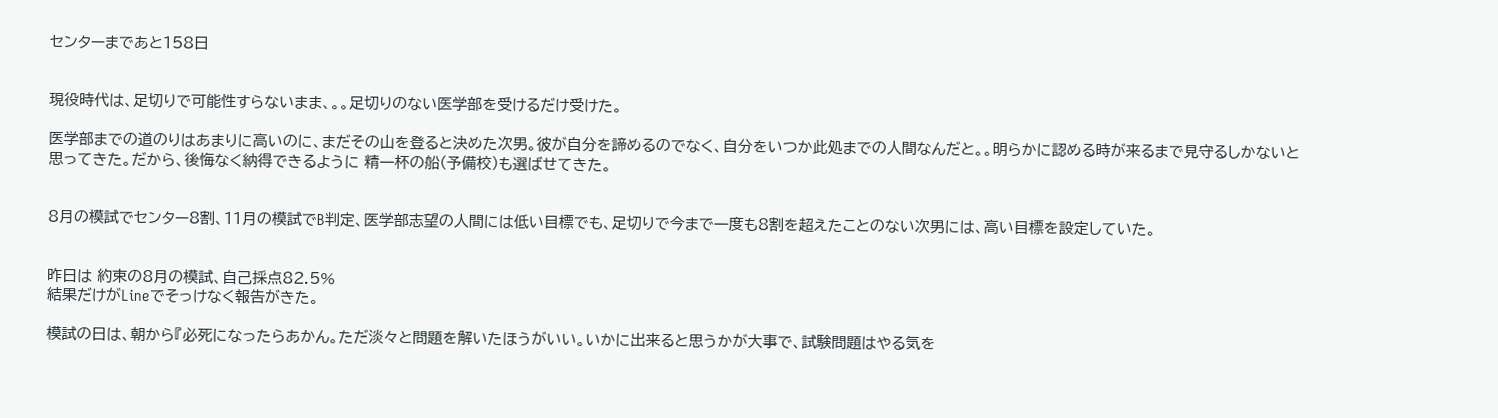センターまであと158日


現役時代は、足切りで可能性すらないまま、。。足切りのない医学部を受けるだけ受けた。

医学部までの道のりはあまりに高いのに、まだその山を登ると決めた次男。彼が自分を諦めるのでなく、自分をいつか此処までの人間なんだと。。明らかに認める時が来るまで見守るしかないと思ってきた。だから、後悔なく納得できるように 精一杯の船(予備校)も選ばせてきた。


8月の模試でセンター8割、11月の模試でB判定、医学部志望の人間には低い目標でも、足切りで今まで一度も8割を超えたことのない次男には、高い目標を設定していた。


昨日は 約束の8月の模試、自己採点82.5%
結果だけがLineでそっけなく報告がきた。

模試の日は、朝から『必死になったらあかん。ただ淡々と問題を解いたほうがいい。いかに出来ると思うかが大事で、試験問題はやる気を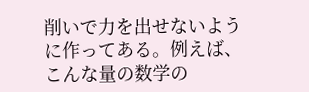削いで力を出せないように作ってある。例えば、こんな量の数学の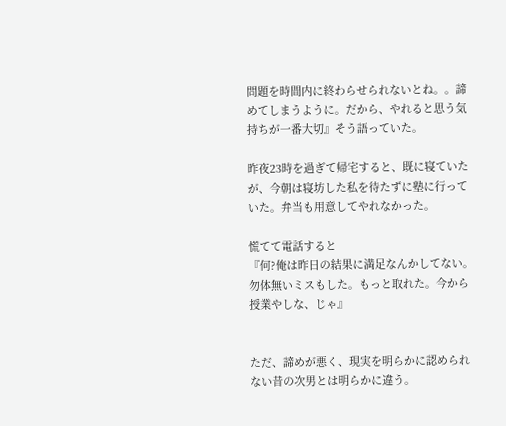問題を時間内に終わらせられないとね。。諦めてしまうように。だから、やれると思う気持ちが一番大切』そう語っていた。

昨夜23時を過ぎて帰宅すると、既に寝ていたが、今朝は寝坊した私を待たずに塾に行っていた。弁当も用意してやれなかった。

慌てて電話すると
『何?俺は昨日の結果に満足なんかしてない。勿体無いミスもした。もっと取れた。今から授業やしな、じゃ』


ただ、諦めが悪く、現実を明らかに認められない昔の次男とは明らかに違う。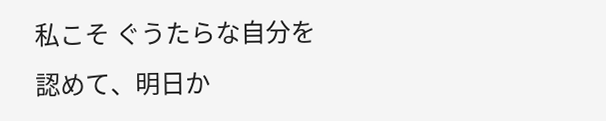私こそ ぐうたらな自分を認めて、明日か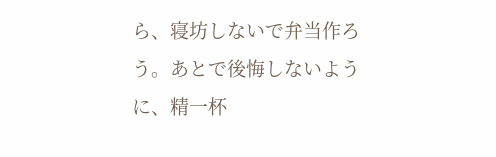ら、寝坊しないで弁当作ろう。あとで後悔しないように、精一杯